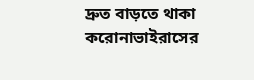দ্রুত বাড়তে থাকা করোনাভাইরাসের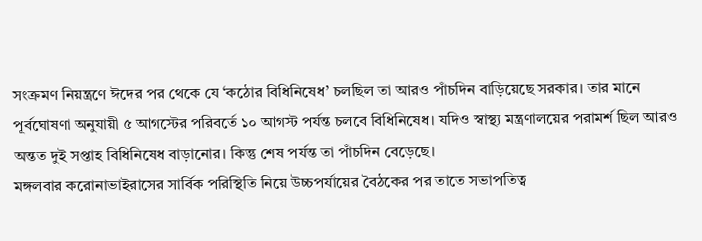সংক্রমণ নিয়ন্ত্রণে ঈদের পর থেকে যে ‘কঠোর বিধিনিষেধ’ চলছিল তা আরও পাঁচদিন বাড়িয়েছে সরকার। তার মানে পূর্বঘোষণা অনুযায়ী ৫ আগস্টের পরিবর্তে ১০ আগস্ট পর্যন্ত চলবে বিধিনিষেধ। যদিও স্বাস্থ্য মন্ত্রণালয়ের পরামর্শ ছিল আরও অন্তত দুই সপ্তাহ বিধিনিষেধ বাড়ানোর। কিন্তু শেষ পর্যন্ত তা পাঁচদিন বেড়েছে।
মঙ্গলবার করোনাভাইরাসের সার্বিক পরিস্থিতি নিয়ে উচ্চপর্যায়ের বৈঠকের পর তাতে সভাপতিত্ব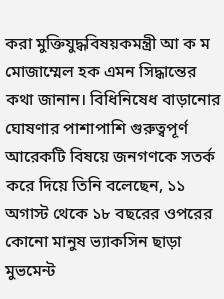করা মুক্তিযুদ্ধবিষয়কমন্ত্রী আ ক ম মোজাম্মেল হক এমন সিদ্ধান্তের কথা জানান। বিধিনিষেধ বাড়ানোর ঘোষণার পাশাপাশি গুরুত্বপূর্ণ আরেকটি বিষয়ে জনগণকে সতর্ক করে দিয়ে তিনি বলেছেন, ১১ অগাস্ট থেকে ১৮ বছরের ওপরের কোনো মানুষ ভ্যাকসিন ছাড়া মুভমেন্ট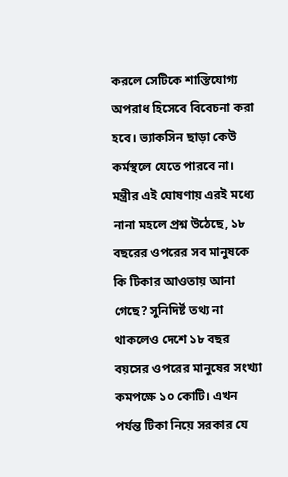করলে সেটিকে শাস্তিযোগ্য অপরাধ হিসেবে বিবেচনা করা হবে। ভ্যাকসিন ছাড়া কেউ কর্মস্থলে যেতে পারবে না।
মন্ত্রীর এই ঘোষণায় এরই মধ্যে নানা মহলে প্রশ্ন উঠেছে, ১৮ বছরের ওপরের সব মানুষকে কি টিকার আওতায় আনা গেছে? সুনিদির্ষ্ট তথ্য না থাকলেও দেশে ১৮ বছর বয়সের ওপরের মানুষের সংখ্যা কমপক্ষে ১০ কোটি। এখন পর্যন্ত টিকা নিয়ে সরকার যে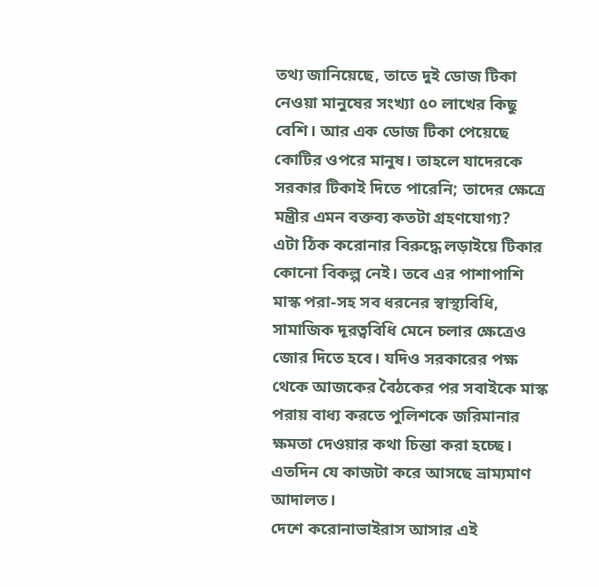তথ্য জানিয়েছে, তাতে দুই ডোজ টিকা নেওয়া মানুষের সংখ্যা ৫০ লাখের কিছু বেশি। আর এক ডোজ টিকা পেয়েছে কোটির ওপরে মানুষ। তাহলে যাদেরকে সরকার টিকাই দিতে পারেনি; তাদের ক্ষেত্রে মন্ত্রীর এমন বক্তব্য কতটা গ্রহণযোগ্য?
এটা ঠিক করোনার বিরুদ্ধে লড়াইয়ে টিকার কোনো বিকল্প নেই। তবে এর পাশাপাশি মাস্ক পরা-সহ সব ধরনের স্বাস্থ্যবিধি, সামাজিক দূরত্ববিধি মেনে চলার ক্ষেত্রেও জোর দিতে হবে। যদিও সরকারের পক্ষ থেকে আজকের বৈঠকের পর সবাইকে মাস্ক পরায় বাধ্য করতে পুলিশকে জরিমানার ক্ষমতা দেওয়ার কথা চিন্তা করা হচ্ছে। এতদিন যে কাজটা করে আসছে ভ্রাম্যমাণ আদালত।
দেশে করোনাভাইরাস আসার এই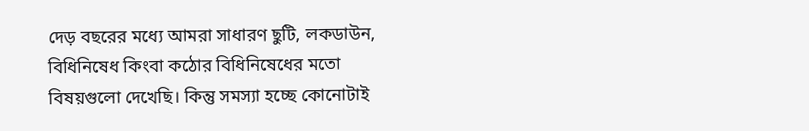দেড় বছরের মধ্যে আমরা সাধারণ ছুটি, লকডাউন, বিধিনিষেধ কিংবা কঠোর বিধিনিষেধের মতো বিষয়গুলো দেখেছি। কিন্তু সমস্যা হচ্ছে কোনোটাই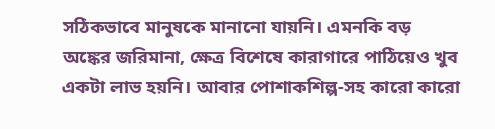সঠিকভাবে মানুষকে মানানো যায়নি। এমনকি বড় অঙ্কের জরিমানা, ক্ষেত্র বিশেষে কারাগারে পাঠিয়েও খুব একটা লাভ হয়নি। আবার পোশাকশিল্প-সহ কারো কারো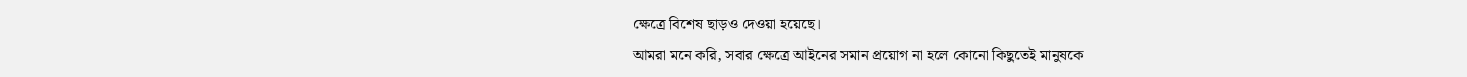ক্ষেত্রে বিশেষ ছাড়ও দেওয়া হয়েছে।
আমরা মনে করি, সবার ক্ষেত্রে আইনের সমান প্রয়োগ না হলে কোনো কিছুতেই মানুষকে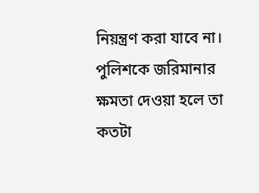নিয়ন্ত্রণ করা যাবে না। পুলিশকে জরিমানার ক্ষমতা দেওয়া হলে তা কতটা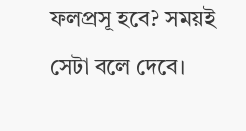ফলপ্রসূ হবে? সময়ই সেটা বলে দেবে।